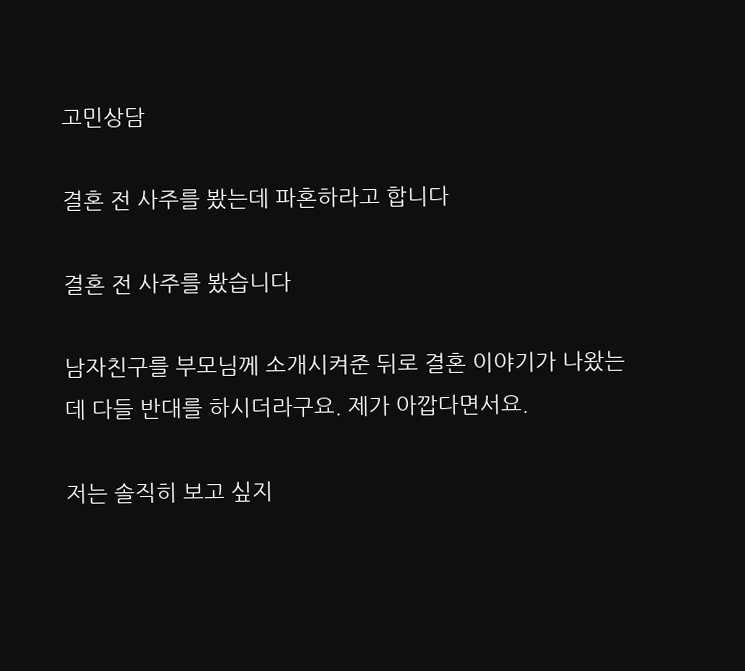고민상담

결혼 전 사주를 봤는데 파혼하라고 합니다

결혼 전 사주를 봤습니다

남자친구를 부모님께 소개시켜준 뒤로 결혼 이야기가 나왔는데 다들 반대를 하시더라구요. 제가 아깝다면서요.

저는 솔직히 보고 싶지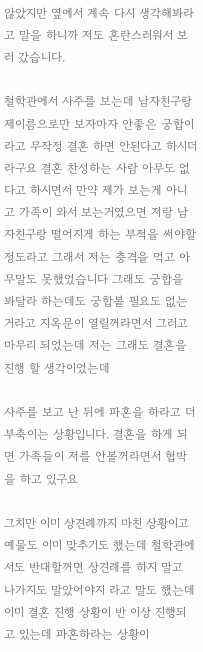않았지만 옆에서 계속 다시 생각해봐라고 말을 하니까 저도 혼란스러워서 보러 갔습니다.

철학관에서 사주를 보는데 남자친구랑 제이름으로만 보자마자 안좋은 궁합이라고 무작정 결혼 하면 안된다고 하시더라구요 결혼 찬성하는 사람 아무도 없다고 하시면서 만약 제가 보는게 아니고 가족이 와서 보는거였으면 저랑 남자친구랑 떨어지게 하는 부적을 써야할 정도라고 그래서 저는 충격을 먹고 아무말도 못했었습니다 그래도 궁합을 봐달라 하는데도 궁합볼 필요도 없는거라고 지옥문이 열릴꺼라면서 그러고 마무리 되었는데 저는 그래도 결혼을 진행 할 생각이었는데

사주를 보고 난 뒤에 파혼을 하라고 더 부축이는 상황입니다. 결혼을 하게 되면 가족들이 저를 안볼꺼라면서 협박을 하고 있구요

그치만 이미 상견례까지 마친 상황이고 예물도 이미 맞추기도 했는데 철학관에서도 반대할꺼면 상견례를 하지 말고 나가지도 말았어야지 라고 말도 했는데 이미 결혼 진행 상황이 반 이상 진행되고 있는데 파혼하라는 상황이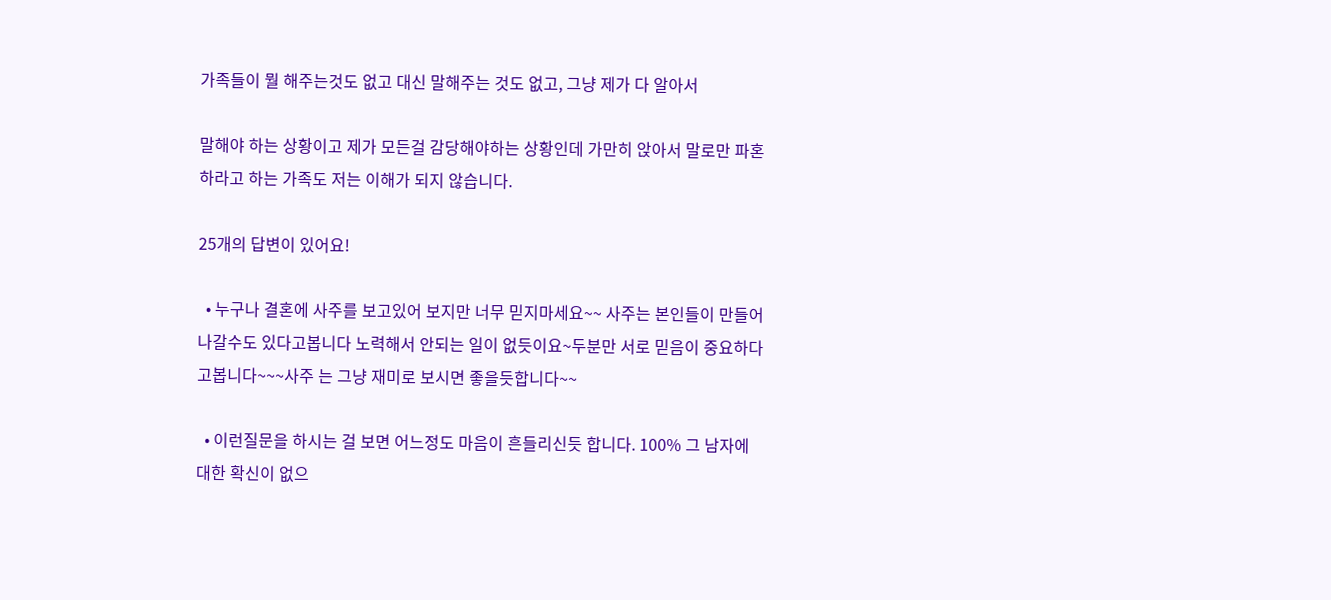가족들이 뭘 해주는것도 없고 대신 말해주는 것도 없고, 그냥 제가 다 알아서

말해야 하는 상황이고 제가 모든걸 감당해야하는 상황인데 가만히 앉아서 말로만 파혼하라고 하는 가족도 저는 이해가 되지 않습니다.

25개의 답변이 있어요!

  • 누구나 결혼에 사주를 보고있어 보지만 너무 믿지마세요~~ 사주는 본인들이 만들어 나갈수도 있다고봅니다 노력해서 안되는 일이 없듯이요~두분만 서로 믿음이 중요하다고봅니다~~~사주 는 그냥 재미로 보시면 좋을듯합니다~~

  • 이런질문을 하시는 걸 보면 어느정도 마음이 흔들리신듯 합니다. 100% 그 남자에 대한 확신이 없으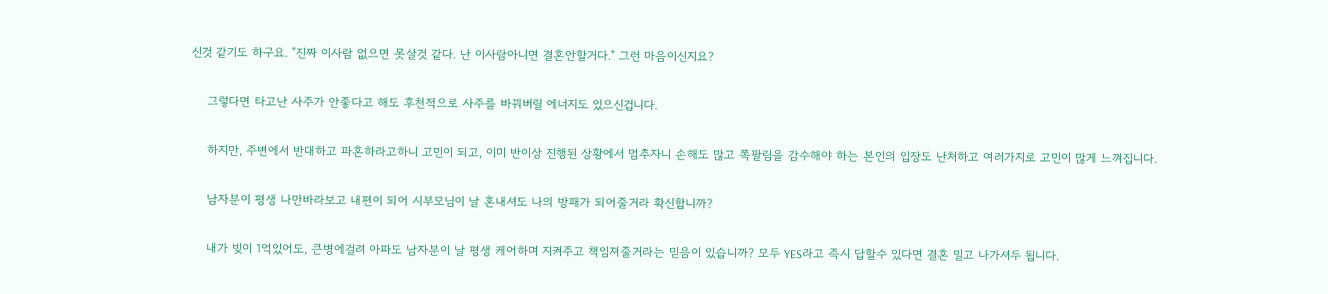신것 같기도 하구요. "진짜 이사람 없으면 못살것 같다. 난 이사람아니면 결혼안할거다." 그런 마음이신지요?

    그렇다면 타고난 사주가 안좋다고 해도 후천적으로 사주를 바꿔버릴 에너지도 있으신겁니다.

    하지만, 주변에서 반대하고 파혼하라고하니 고민이 되고, 이미 반이상 진행된 상황에서 멈추자니 손해도 많고 쪽팔림을 감수해야 하는 본인의 입장도 난처하고 여러가지로 고민이 많게 느껴집니다.

    남자분이 평생 나만바라보고 내편이 되어 시부모님이 날 혼내셔도 나의 방패가 되어줄거라 확신합니까?

    내가 빚이 1억있어도, 큰병에걸려 아파도 남자분이 날 평생 케어하며 지켜주고 책임져줄거라는 믿음이 있습니까? 모두 YES라고 즉시 답할수 있다면 결혼 밀고 나가셔두 됩니다.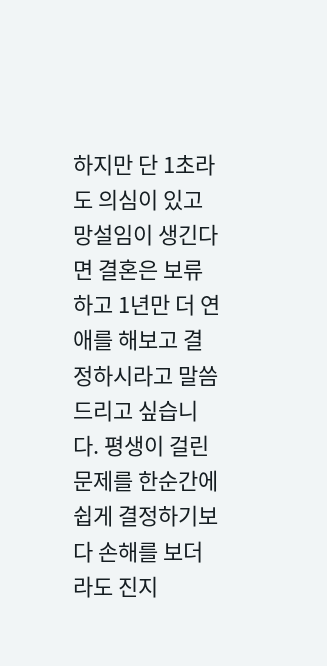하지만 단 1초라도 의심이 있고 망설임이 생긴다면 결혼은 보류하고 1년만 더 연애를 해보고 결정하시라고 말씀드리고 싶습니다. 평생이 걸린 문제를 한순간에 쉽게 결정하기보다 손해를 보더라도 진지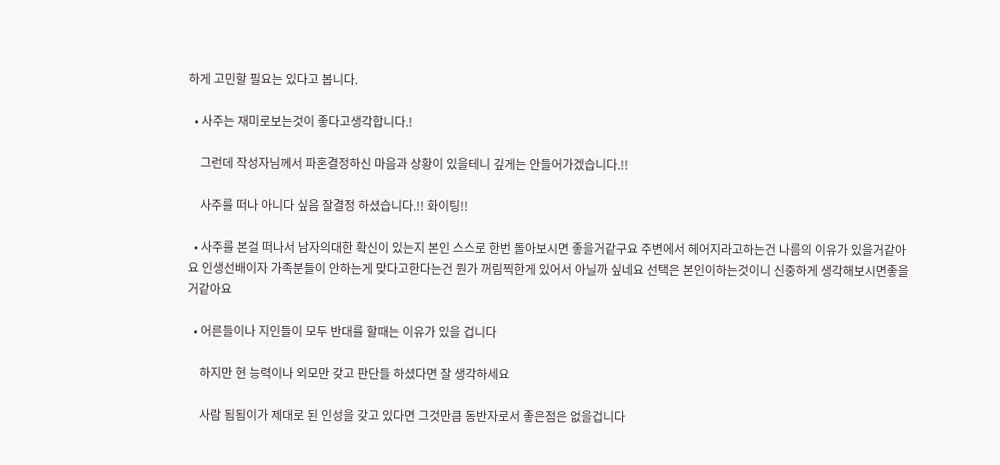하게 고민할 필요는 있다고 봅니다.

  • 사주는 재미로보는것이 좋다고생각합니다.!

    그런데 작성자님께서 파혼결정하신 마음과 상황이 있을테니 깊게는 안들어가겠습니다.!!

    사주를 떠나 아니다 싶음 잘결정 하셨습니다.!! 화이팅!!

  • 사주를 본걸 떠나서 남자의대한 확신이 있는지 본인 스스로 한번 돌아보시면 좋을거같구요 주변에서 헤어지라고하는건 나름의 이유가 있을거같아요 인생선배이자 가족분들이 안하는게 맞다고한다는건 뭔가 꺼림찍한게 있어서 아닐까 싶네요 선택은 본인이하는것이니 신중하게 생각해보시면좋을거같아요

  • 어른들이나 지인들이 모두 반대를 할때는 이유가 있을 겁니다

    하지만 현 능력이나 외모만 갖고 판단들 하셨다면 잘 생각하세요

    사람 됨됨이가 제대로 된 인성을 갖고 있다면 그것만큼 동반자로서 좋은점은 없을겁니다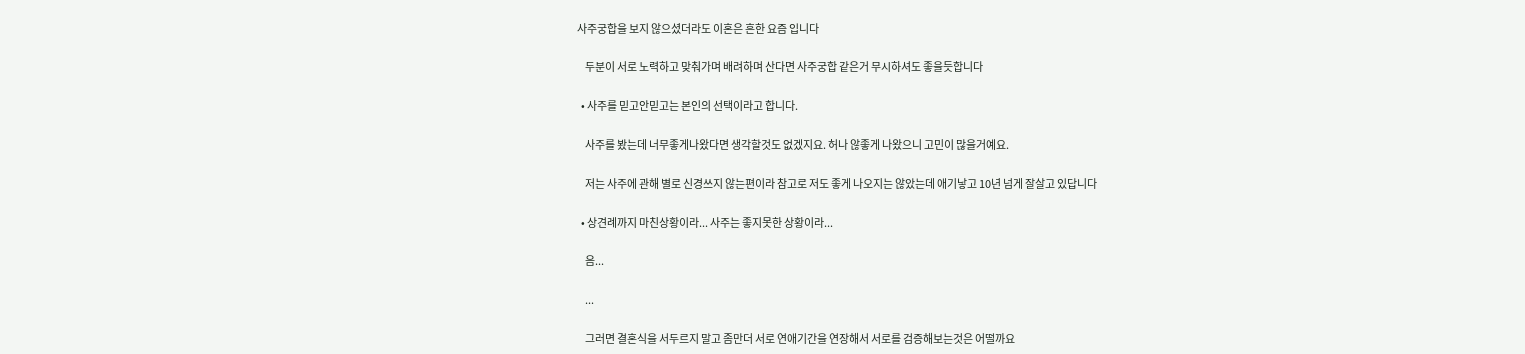사주궁합을 보지 않으셨더라도 이혼은 흔한 요즘 입니다

    두분이 서로 노력하고 맞춰가며 배려하며 산다면 사주궁합 같은거 무시하셔도 좋을듯합니다

  • 사주를 믿고안믿고는 본인의 선택이라고 합니다.

    사주를 봤는데 너무좋게나왔다면 생각할것도 없겠지요. 허나 않좋게 나왔으니 고민이 많을거예요.

    저는 사주에 관해 별로 신경쓰지 않는편이라 참고로 저도 좋게 나오지는 않았는데 애기낳고 10년 넘게 잘살고 있답니다

  • 상견례까지 마친상황이라... 사주는 좋지못한 상황이라...

    음...

    ...

    그러면 결혼식을 서두르지 말고 좀만더 서로 연애기간을 연장해서 서로를 검증해보는것은 어떨까요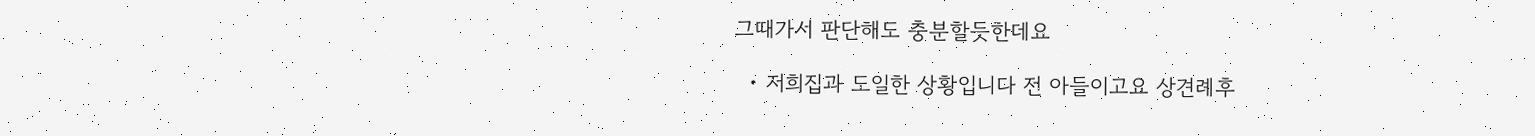그때가서 판단해도 충분할듯한데요

  • 저희집과 도일한 상황입니다 전 아들이고요 상견례후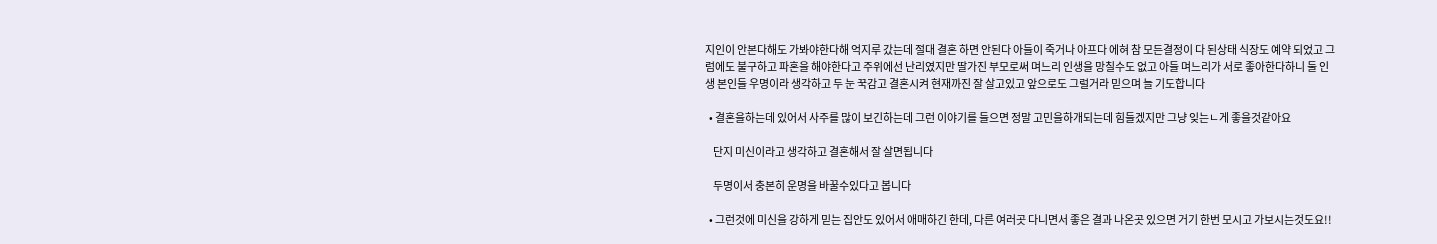지인이 안본다해도 가봐야한다해 억지루 갔는데 절대 결혼 하면 안된다 아들이 죽거나 아프다 에혀 참 모든결정이 다 된상태 식장도 예약 되었고 그럼에도 불구하고 파혼을 해야한다고 주위에선 난리였지만 딸가진 부모로써 며느리 인생을 망칠수도 없고 아들 며느리가 서로 좋아한다하니 둘 인생 본인들 우명이라 생각하고 두 눈 꾹감고 결혼시켜 현재까진 잘 살고있고 앞으로도 그럴거라 믿으며 늘 기도합니다

  • 결혼을하는데 있어서 사주를 많이 보긴하는데 그런 이야기를 들으면 정말 고민을하개되는데 힘들겠지만 그냥 잊는ㄴ게 좋을것같아요

    단지 미신이라고 생각하고 결혼해서 잘 살면됩니다

    두명이서 충본히 운명을 바꿀수있다고 봅니다

  • 그런것에 미신을 강하게 믿는 집안도 있어서 애매하긴 한데, 다른 여러곳 다니면서 좋은 결과 나온곳 있으면 거기 한번 모시고 가보시는것도요!!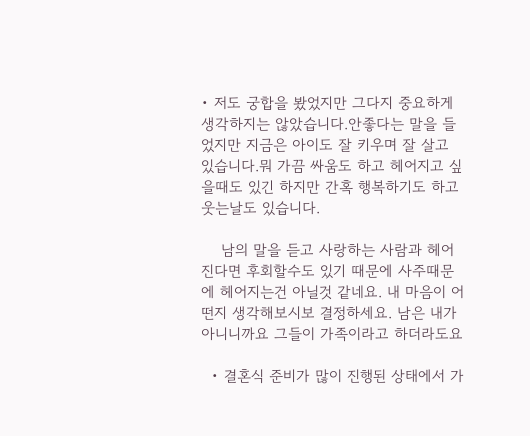• 저도 궁합을 봤었지만 그다지 중요하게 생각하지는 않았습니다.안좋다는 말을 들었지만 지금은 아이도 잘 키우며 잘 살고 있습니다.뭐 가끔 싸움도 하고 헤어지고 싶을때도 있긴 하지만 간혹 행복하기도 하고 웃는날도 있습니다.

    남의 말을 듣고 사랑하는 사람과 헤어진다면 후회할수도 있기 때문에 사주때문에 헤어지는건 아닐것 같네요. 내 마음이 어떤지 생각해보시보 결정하세요. 남은 내가 아니니까요 그들이 가족이라고 하더라도요

  • 결혼식 준비가 많이 진행된 상태에서 가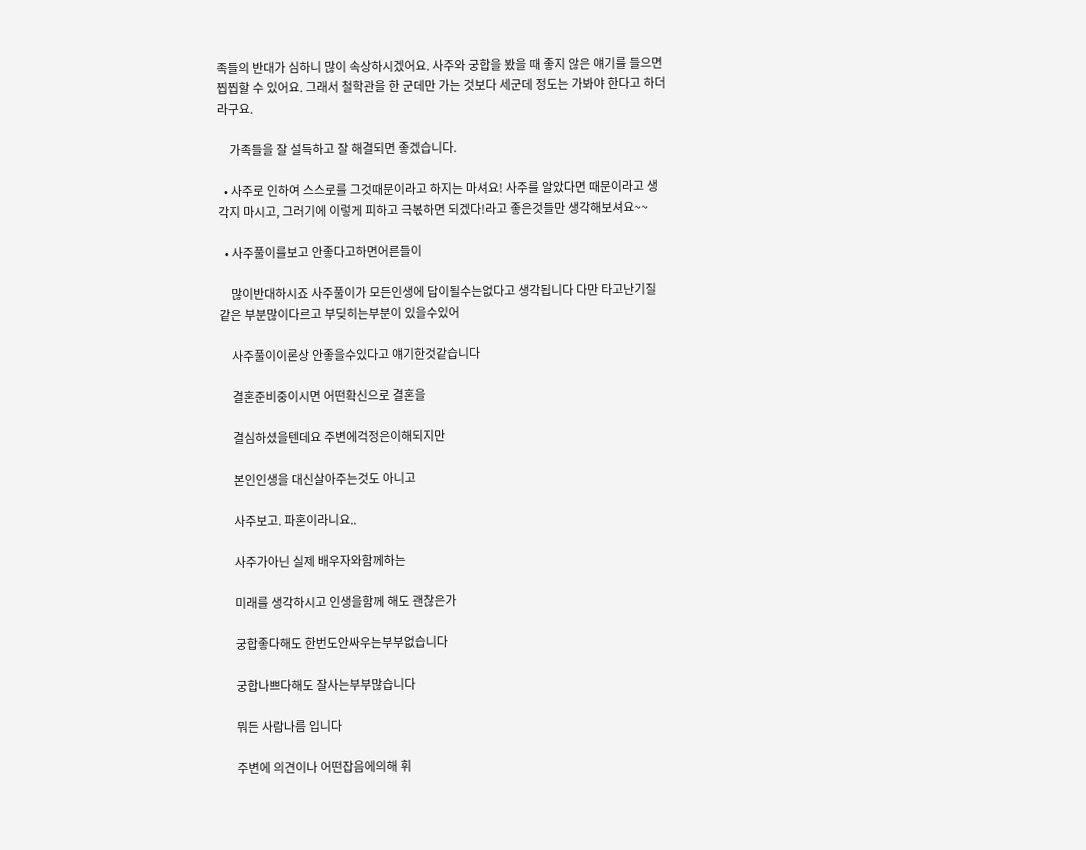족들의 반대가 심하니 많이 속상하시겠어요. 사주와 궁합을 봤을 때 좋지 않은 얘기를 들으면 찝찝할 수 있어요. 그래서 철학관을 한 군데만 가는 것보다 세군데 정도는 가봐야 한다고 하더라구요.

    가족들을 잘 설득하고 잘 해결되면 좋겠습니다.

  • 사주로 인하여 스스로를 그것때문이라고 하지는 마셔요! 사주를 알았다면 때문이라고 생각지 마시고, 그러기에 이렇게 피하고 극볷하면 되겠다!라고 좋은것들만 생각해보셔요~~

  • 사주풀이를보고 안좋다고하면어른들이

    많이반대하시죠 사주풀이가 모든인생에 답이될수는없다고 생각됩니다 다만 타고난기질 같은 부분많이다르고 부딪히는부분이 있을수있어

    사주풀이이론상 안좋을수있다고 얘기한것같습니다

    결혼준비중이시면 어떤확신으로 결혼을

    결심하셨을텐데요 주변에걱정은이해되지만

    본인인생을 대신살아주는것도 아니고

    사주보고. 파혼이라니요..

    사주가아닌 실제 배우자와함께하는

    미래를 생각하시고 인생을함께 해도 괜찮은가

    궁합좋다해도 한번도안싸우는부부없습니다

    궁합나쁘다해도 잘사는부부많습니다

    뭐든 사람나름 입니다

    주변에 의견이나 어떤잡음에의해 휘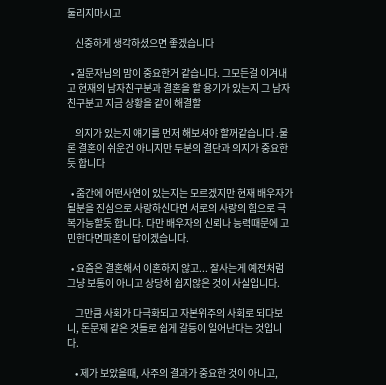둘리지마시고

    신중하게 생각하셨으면 좋겠습니다

  • 질문자님의 맘이 중요한거 같습니다. 그모든걸 이겨내고 현재의 남자친구분과 결혼을 할 용기가 있는지 그 남자친구분고 지금 상황을 같이 해결할

    의지가 있는지 얘기를 먼저 해보셔야 할꺼같습니다 .물론 결혼이 쉬운건 아니지만 두분의 결단과 의지가 중요한듯 합니다

  • 줌간에 어떤사연이 있는지는 모르겠지만 현재 배우자가 될분을 진심으로 사랑하신다면 서로의 사랑의 힘으로 극복가능할듯 합니다. 다만 배우자의 신뢰나 능력때문에 고민한다면파혼이 답이겠습니다.

  • 요즘은 결혼해서 이혼하지 않고... 잘사는게 예전처럼 그냥 보통이 아니고 상당히 쉽지않은 것이 사실입니다.

    그만큼 사회가 다극화되고 자본위주의 사회로 되다보니, 돈문제 같은 것들로 쉽게 갈등이 일어난다는 것입니다.

    • 제가 보았을때, 사주의 결과가 중요한 것이 아니고,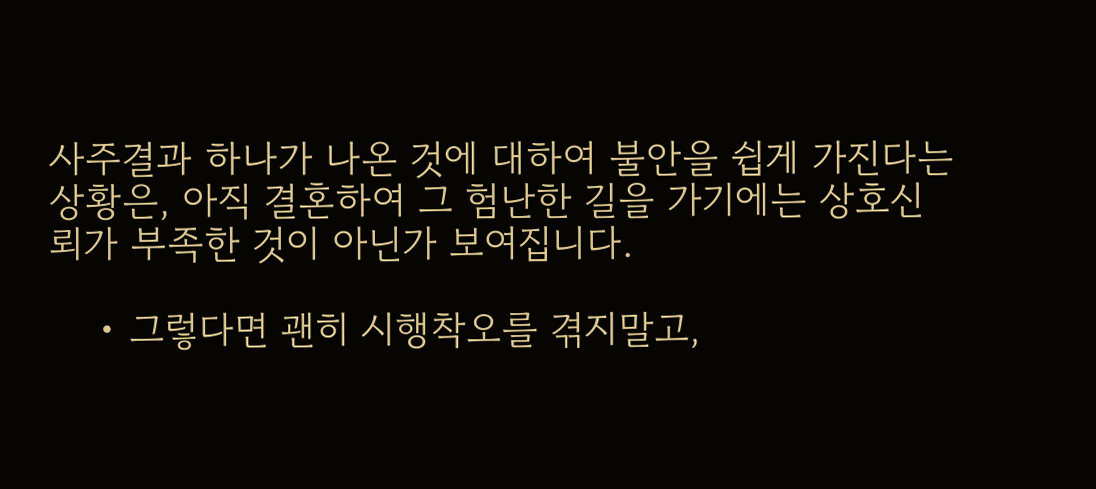사주결과 하나가 나온 것에 대하여 불안을 쉽게 가진다는 상황은, 아직 결혼하여 그 험난한 길을 가기에는 상호신뢰가 부족한 것이 아닌가 보여집니다.

    • 그렇다면 괜히 시행착오를 겪지말고,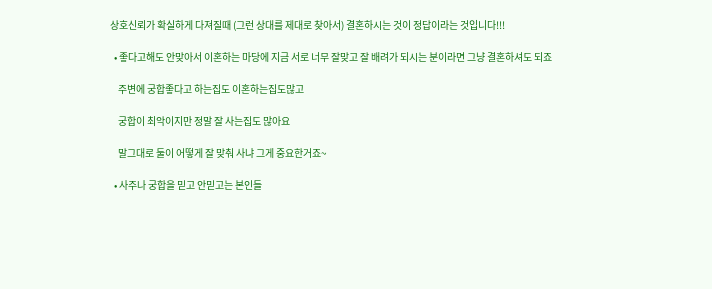상호신뢰가 확실하게 다져질때 (그런 상대를 제대로 찾아서) 결혼하시는 것이 정답이라는 것입니다!!!

  • 좋다고해도 안맞아서 이혼하는 마당에 지금 서로 너무 잘맞고 잘 배려가 되시는 분이라면 그냥 결혼하셔도 되죠

    주변에 궁합좋다고 하는집도 이혼하는집도많고

    궁합이 최악이지만 정말 잘 사는집도 많아요

    말그대로 둘이 어떻게 잘 맞춰 사냐 그게 중요한거죠~

  • 사주나 궁합을 믿고 안믿고는 본인들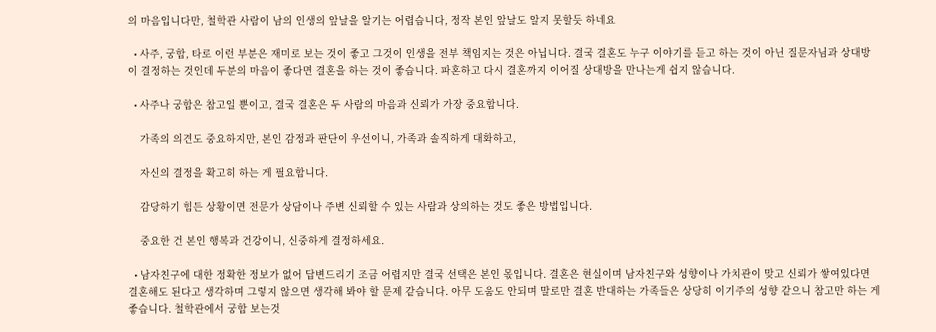의 마음입니다만, 철학관 사람이 남의 인생의 앞날을 알기는 어렵습니다, 정작 본인 앞날도 알지 못할듯 하네요

  • 사주, 궁합, 타로 이런 부분은 재미로 보는 것이 좋고 그것이 인생을 전부 책임지는 것은 아닙니다. 결국 결혼도 누구 이야기를 듣고 하는 것이 아닌 질문자님과 상대방이 결정하는 것인데 두분의 마음이 좋다면 결혼을 하는 것이 좋습니다. 파혼하고 다시 결혼까지 이어질 상대방을 만나는게 쉽지 않습니다.

  • 사주나 궁합은 참고일 뿐이고, 결국 결혼은 두 사람의 마음과 신뢰가 가장 중요합니다.

    가족의 의견도 중요하지만, 본인 감정과 판단이 우선이니, 가족과 솔직하게 대화하고,

    자신의 결정을 확고히 하는 게 필요합니다.

    감당하기 힘든 상황이면 전문가 상담이나 주변 신뢰할 수 있는 사람과 상의하는 것도 좋은 방법입니다.

    중요한 건 본인 행복과 건강이니, 신중하게 결정하세요.

  • 남자친구에 대한 정확한 정보가 없어 답변드리기 조금 어렵지만 결국 선택은 본인 몫입니다. 결혼은 현실이며 남자친구와 성향이나 가치관이 맞고 신뢰가 쌓여있다면 결혼해도 된다고 생각하며 그렇지 않으면 생각해 봐야 할 문제 같습니다. 아무 도움도 안되며 말로만 결혼 반대하는 가족들은 상당히 이기주의 성향 같으니 참고만 하는 게 좋습니다. 철학관에서 궁합 보는것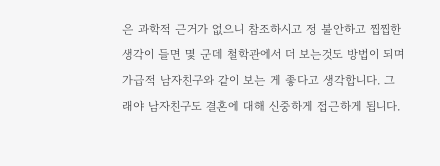은 과학적 근거가 없으니 참조하시고 정 불안하고 찝찝한 생각이 들면 몇 군데 철학관에서 더 보는것도 방법이 되며 가급적 남자친구와 같이 보는 게 좋다고 생각합니다. 그래야 남자친구도 결혼에 대해 신중하게 접근하게 됩니다.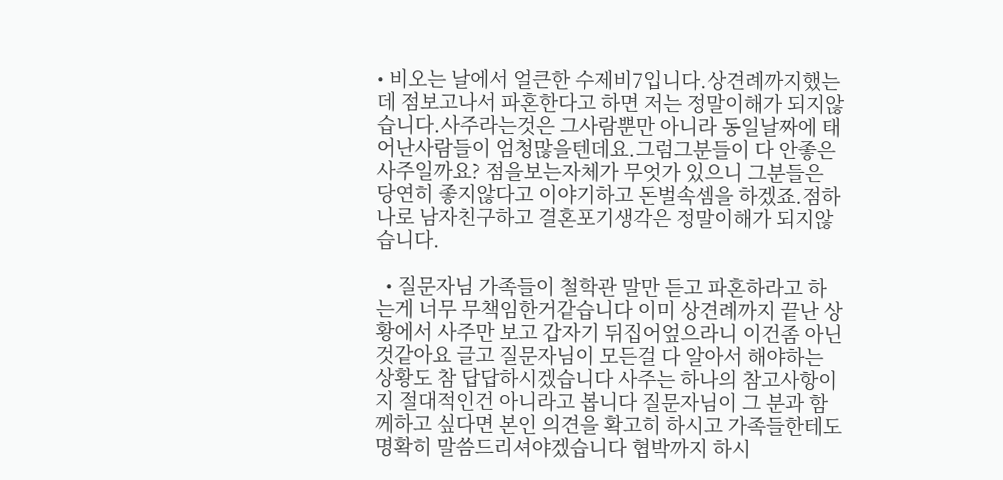• 비오는 날에서 얼큰한 수제비7입니다.상견례까지했는데 점보고나서 파혼한다고 하면 저는 정말이해가 되지않습니다.사주라는것은 그사람뿐만 아니라 동일날짜에 태어난사람들이 엄청많을텐데요.그럼그분들이 다 안좋은사주일까요? 점을보는자체가 무엇가 있으니 그분들은 당연히 좋지않다고 이야기하고 돈벌속셈을 하겠죠.점하나로 남자친구하고 결혼포기생각은 정말이해가 되지않습니다.

  • 질문자님 가족들이 철학관 말만 듣고 파혼하라고 하는게 너무 무책임한거같습니다 이미 상견례까지 끝난 상황에서 사주만 보고 갑자기 뒤집어엎으라니 이건좀 아닌것같아요 글고 질문자님이 모든걸 다 알아서 해야하는 상황도 참 답답하시겠습니다 사주는 하나의 참고사항이지 절대적인건 아니라고 봅니다 질문자님이 그 분과 함께하고 싶다면 본인 의견을 확고히 하시고 가족들한테도 명확히 말씀드리셔야겠습니다 협박까지 하시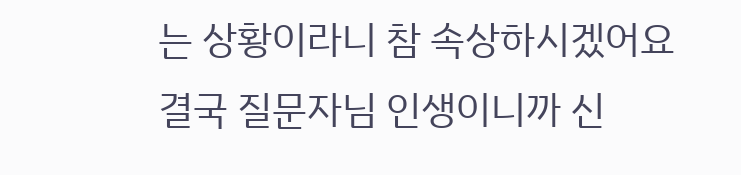는 상황이라니 참 속상하시겠어요 결국 질문자님 인생이니까 신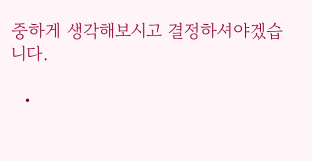중하게 생각해보시고 결정하셔야겠습니다.

  •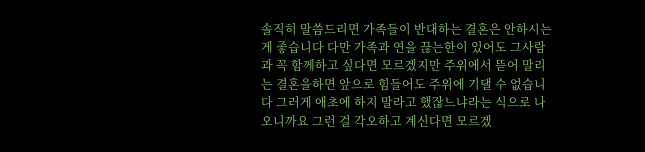솔직히 말씀드리면 가족들이 반대하는 결혼은 안하시는 게 좋습니다 다만 가족과 연을 끊는한이 있어도 그사람과 꼭 함께하고 싶다면 모르겠지만 주위에서 뜯어 말리는 결혼을하면 앞으로 힘들어도 주위에 기댈 수 없습니다 그러게 애초에 하지 말라고 했잖느냐라는 식으로 나오니까요 그런 걸 각오하고 계신다면 모르겠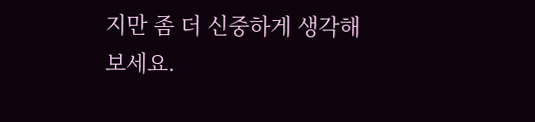지만 좀 더 신중하게 생각해 보세요.